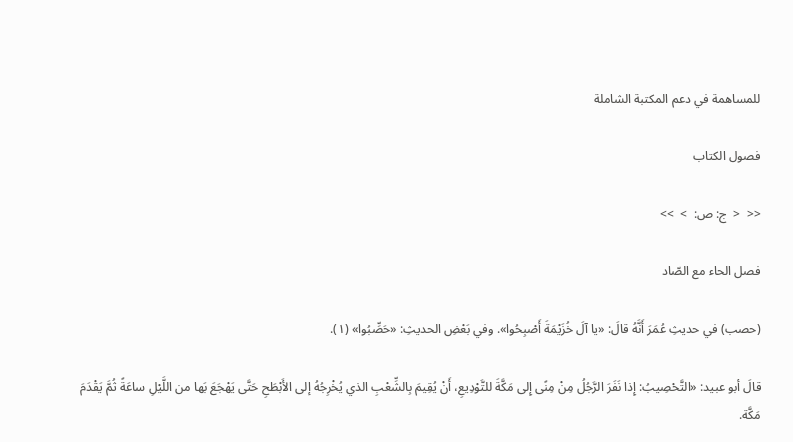للمساهمة في دعم المكتبة الشاملة

فصول الكتاب

<<  <  ج: ص:  >  >>

فصل الحاء مع الصّاد

(حصب) في حديثِ عُمَرَ أَنَّهُ قالَ: «يا آلَ خُزَيْمَةَ أَصْبِحُوا». وفي بَعْضِ الحديثِ: «حَصِّبُوا» (١).

قالَ أبو عبيد: «التَّحْصِيبُ: إِذا نَفَرَ الرَّجُلُ مِنْ مِنًى إِلى مَكَّةَ للتَّوْدِيعِ، أَنْ يُقِيمَ بِالشِّعْبِ الذي يُخْرِجُهُ إلى الأَبْطَحِ حَتَّى يَهْجَعَ بَها من اللَّيْلِ ساعَةً ثُمَّ يَقْدَمَ مَكَّة.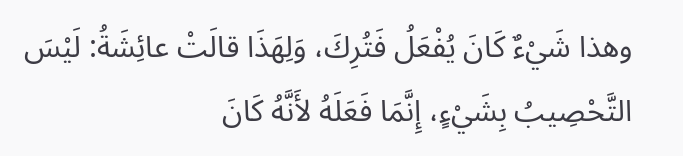وهذا شَيْءٌ كَانَ يُفْعَلُ فَتُرِكَ، وَلِهَذَا قالَتْ عائِشَةُ: لَيْسَ التَّحْصِيبُ بِشَيْءٍ، إِنَّمَا فَعَلَهُ لأَنَّهُ كَانَ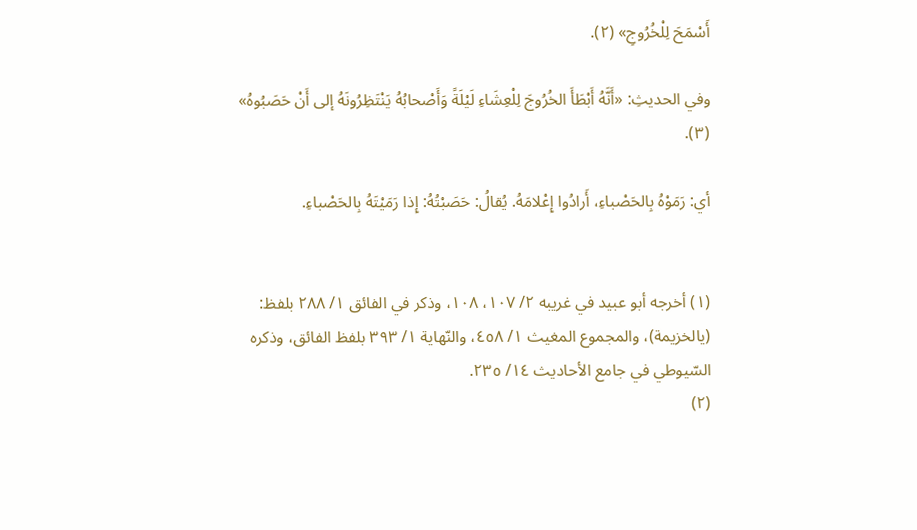أَسْمَحَ لِلْخُرُوجِ» (٢).

وفي الحديثِ: «أَنَّهُ أَبْطَأَ الخُرُوجَ لِلْعِشَاءِ لَيْلَةً وَأَصْحابُهُ يَنْتَظِرُونَهُ إلى أَنْ حَصَبُوهُ» (٣).

أي: رَمَوْهُ بِالحَصْباءِ، أَرادُوا إِعْلامَهُ. يُقالُ: حَصَبْتُهُ: إِذا رَمَيْتَهُ بِالحَصْباءِ.


(١) أخرجه أبو عبيد في غريبه ٢/ ١٠٧، ١٠٨، وذكر في الفائق ١/ ٢٨٨ بلفظ: (يالخزيمة)، والمجموع المغيث ١/ ٤٥٨، والنّهاية ١/ ٣٩٣ بلفظ الفائق، وذكره السّيوطي في جامع الأحاديث ١٤/ ٢٣٥.
(٢)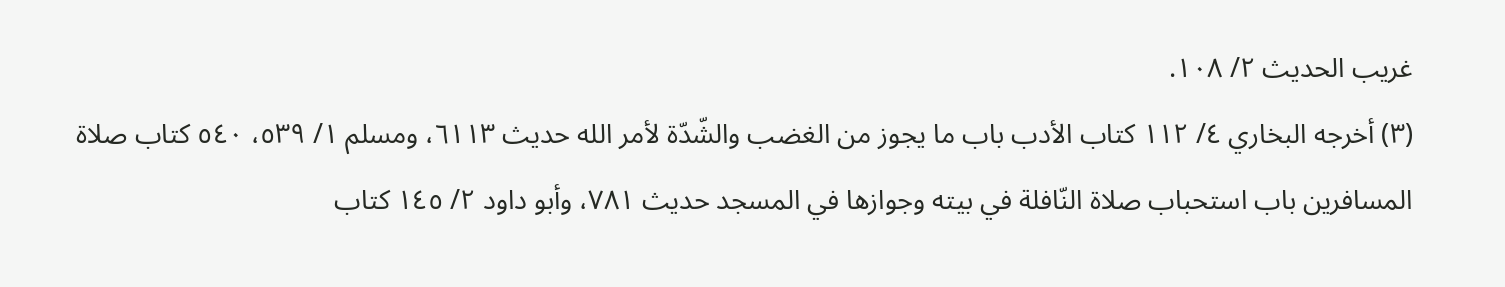غريب الحديث ٢/ ١٠٨.
(٣) أخرجه البخاري ٤/ ١١٢ كتاب الأدب باب ما يجوز من الغضب والشّدّة لأمر الله حديث ٦١١٣، ومسلم ١/ ٥٣٩، ٥٤٠ كتاب صلاة المسافرين باب استحباب صلاة النّافلة في بيته وجوازها في المسجد حديث ٧٨١، وأبو داود ٢/ ١٤٥ كتاب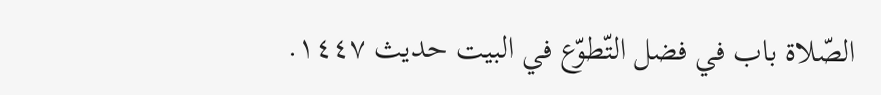الصّلاة باب في فضل التّطوّع في البيت حديث ١٤٤٧.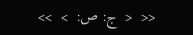<<  <  ج: ص:  >  >>